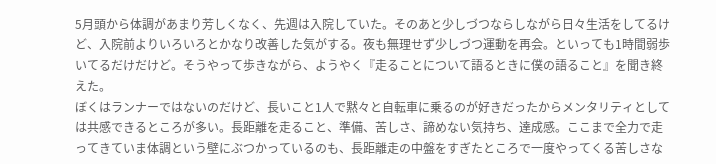5月頭から体調があまり芳しくなく、先週は入院していた。そのあと少しづつならしながら日々生活をしてるけど、入院前よりいろいろとかなり改善した気がする。夜も無理せず少しづつ運動を再会。といっても1時間弱歩いてるだけだけど。そうやって歩きながら、ようやく『走ることについて語るときに僕の語ること』を聞き終えた。
ぼくはランナーではないのだけど、長いこと1人で黙々と自転車に乗るのが好きだったからメンタリティとしては共感できるところが多い。長距離を走ること、準備、苦しさ、諦めない気持ち、達成感。ここまで全力で走ってきていま体調という壁にぶつかっているのも、長距離走の中盤をすぎたところで一度やってくる苦しさな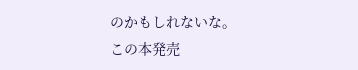のかもしれないな。
この本発売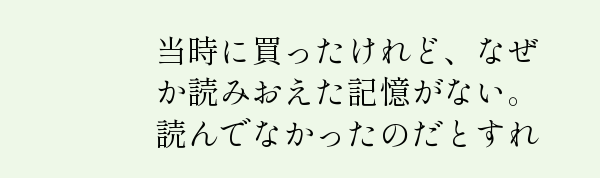当時に買ったけれど、なぜか読みおえた記憶がない。読んでなかったのだとすれ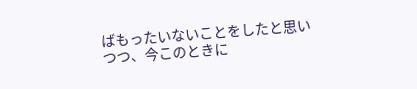ばもったいないことをしたと思いつつ、今このときに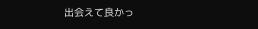出会えて良かっ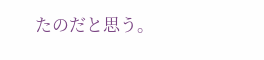たのだと思う。